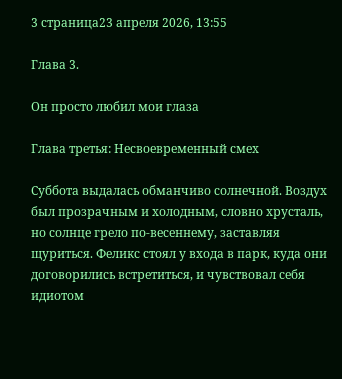3 страница23 апреля 2026, 13:55

Глава 3.

Он просто любил мои глаза

Глава третья: Несвоевременный смех

Суббота выдалась обманчиво солнечной. Воздух был прозрачным и холодным, словно хрусталь, но солнце грело по-весеннему, заставляя щуриться. Феликс стоял у входа в парк, куда они договорились встретиться, и чувствовал себя идиотом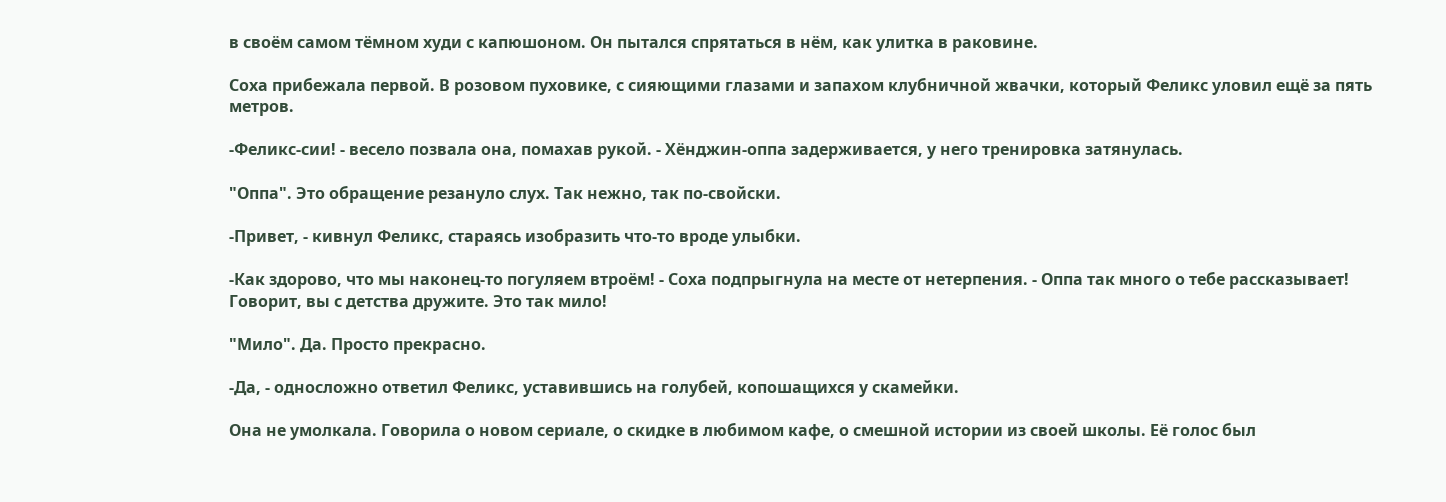в своём самом тёмном худи с капюшоном. Он пытался спрятаться в нём, как улитка в раковине.

Соха прибежала первой. В розовом пуховике, с сияющими глазами и запахом клубничной жвачки, который Феликс уловил ещё за пять метров.

-Феликс-сии! - весело позвала она, помахав рукой. - Хёнджин-оппа задерживается, у него тренировка затянулась.

"Оппа". Это обращение резануло слух. Так нежно, так по-свойски.

-Привет, - кивнул Феликс, стараясь изобразить что-то вроде улыбки.

-Как здорово, что мы наконец-то погуляем втроём! - Соха подпрыгнула на месте от нетерпения. - Оппа так много о тебе рассказывает! Говорит, вы с детства дружите. Это так мило!

"Мило". Да. Просто прекрасно.

-Да, - односложно ответил Феликс, уставившись на голубей, копошащихся у скамейки.

Она не умолкала. Говорила о новом сериале, о скидке в любимом кафе, о смешной истории из своей школы. Её голос был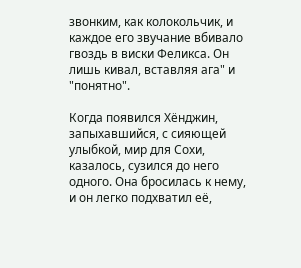звонким, как колокольчик, и каждое его звучание вбивало гвоздь в виски Феликса. Он лишь кивал, вставляя ага" и "понятно".

Когда появился Хёнджин, запыхавшийся, с сияющей улыбкой, мир для Сохи, казалось, сузился до него одного. Она бросилась к нему, и он легко подхватил её,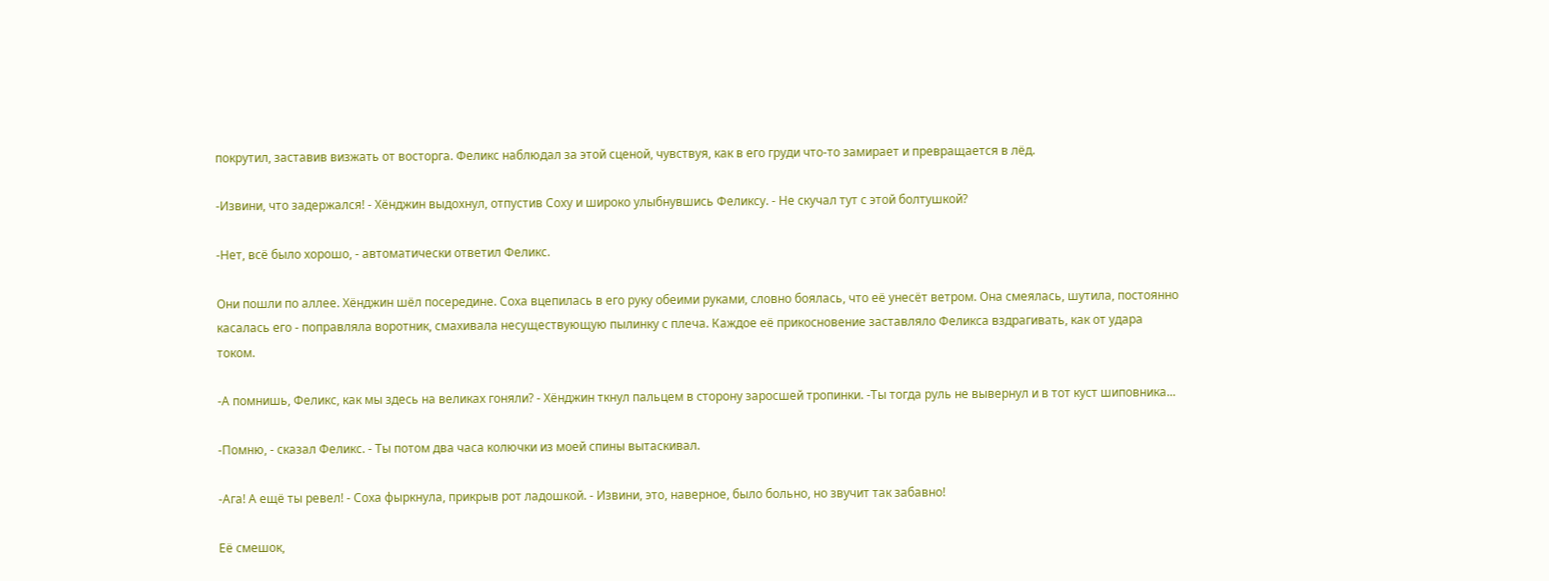покрутил, заставив визжать от восторга. Феликс наблюдал за этой сценой, чувствуя, как в его груди что-то замирает и превращается в лёд.

-Извини, что задержался! - Хёнджин выдохнул, отпустив Соху и широко улыбнувшись Феликсу. - Не скучал тут с этой болтушкой?

-Нет, всё было хорошо, - автоматически ответил Феликс.

Они пошли по аллее. Хёнджин шёл посередине. Соха вцепилась в его руку обеими руками, словно боялась, что её унесёт ветром. Она смеялась, шутила, постоянно касалась его - поправляла воротник, смахивала несуществующую пылинку с плеча. Каждое её прикосновение заставляло Феликса вздрагивать, как от удара током.

-А помнишь, Феликс, как мы здесь на великах гоняли? - Хёнджин ткнул пальцем в сторону заросшей тропинки. -Ты тогда руль не вывернул и в тот куст шиповника...

-Помню, - сказал Феликс. - Ты потом два часа колючки из моей спины вытаскивал.

-Ага! А ещё ты ревел! - Соха фыркнула, прикрыв рот ладошкой. - Извини, это, наверное, было больно, но звучит так забавно!

Её смешок,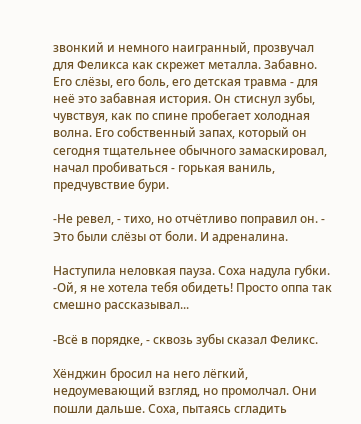звонкий и немного наигранный, прозвучал для Феликса как скрежет металла. Забавно. Его слёзы, его боль, его детская травма - для неё это забавная история. Он стиснул зубы, чувствуя, как по спине пробегает холодная волна. Его собственный запах, который он сегодня тщательнее обычного замаскировал, начал пробиваться - горькая ваниль, предчувствие бури.

-Не ревел, - тихо, но отчётливо поправил он. - Это были слёзы от боли. И адреналина.

Наступила неловкая пауза. Соха надула губки.
-Ой, я не хотела тебя обидеть! Просто оппа так смешно рассказывал...

-Всё в порядке, - сквозь зубы сказал Феликс.

Хёнджин бросил на него лёгкий, недоумевающий взгляд, но промолчал. Они пошли дальше. Соха, пытаясь сгладить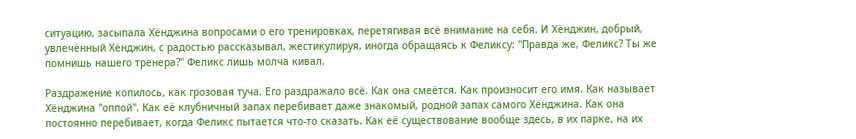ситуацию, засыпала Хёнджина вопросами о его тренировках, перетягивая всё внимание на себя. И Хёнджин, добрый, увлечённый Хёнджин, с радостью рассказывал, жестикулируя, иногда обращаясь к Феликсу: "Правда же, Феликс? Ты же помнишь нашего тренера?" Феликс лишь молча кивал.

Раздражение копилось, как грозовая туча. Его раздражало всё. Как она смеётся. Как произносит его имя. Как называет Хёнджина "оппой". Как её клубничный запах перебивает даже знакомый, родной запах самого Хёнджина. Как она постоянно перебивает, когда Феликс пытается что-то сказать. Как её существование вообще здесь, в их парке, на их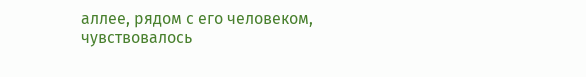аллее, рядом с его человеком, чувствовалось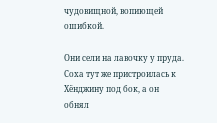чудовищной, вопиющей ошибкой.

Они сели на лавочку у пруда. Соха тут же пристроилась к Хёнджину под бок, а он обнял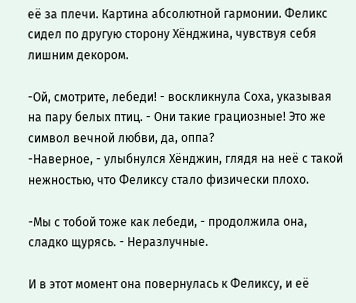её за плечи. Картина абсолютной гармонии. Феликс сидел по другую сторону Хёнджина, чувствуя себя лишним декором.

-Ой, смотрите, лебеди! - воскликнула Соха, указывая на пару белых птиц. - Они такие грациозные! Это же символ вечной любви, да, оппа?
-Наверное, - улыбнулся Хёнджин, глядя на неё с такой нежностью, что Феликсу стало физически плохо.

-Мы с тобой тоже как лебеди, - продолжила она, сладко щурясь. - Неразлучные.

И в этот момент она повернулась к Феликсу, и её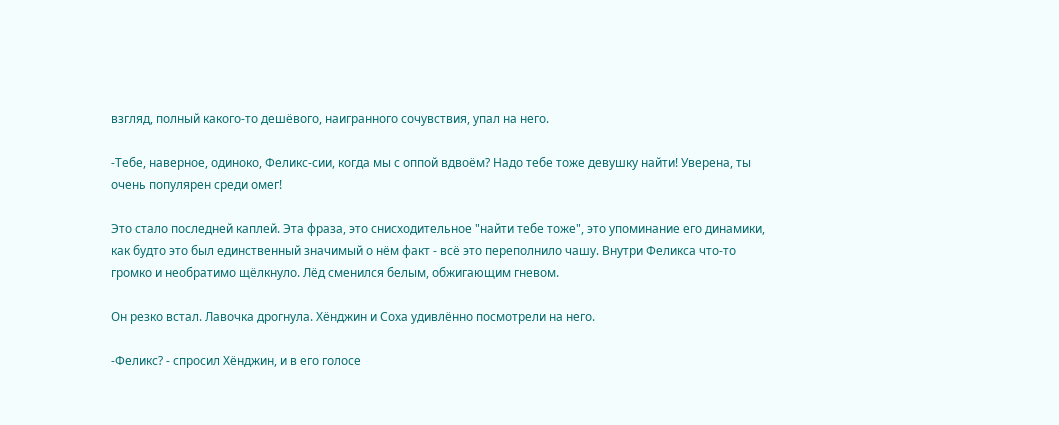взгляд, полный какого-то дешёвого, наигранного сочувствия, упал на него.

-Тебе, наверное, одиноко, Феликс-сии, когда мы с оппой вдвоём? Надо тебе тоже девушку найти! Уверена, ты очень популярен среди омег!

Это стало последней каплей. Эта фраза, это снисходительное "найти тебе тоже", это упоминание его динамики, как будто это был единственный значимый о нём факт - всё это переполнило чашу. Внутри Феликса что-то громко и необратимо щёлкнуло. Лёд сменился белым, обжигающим гневом.

Он резко встал. Лавочка дрогнула. Хёнджин и Соха удивлённо посмотрели на него.

-Феликс? - спросил Хёнджин, и в его голосе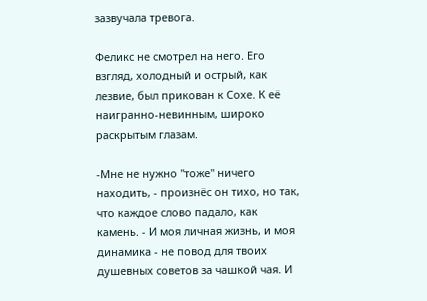зазвучала тревога.

Феликс не смотрел на него. Его взгляд, холодный и острый, как лезвие, был прикован к Сохе. К её наигранно-невинным, широко раскрытым глазам.

-Мне не нужно "тоже" ничего находить, - произнёс он тихо, но так, что каждое слово падало, как камень. - И моя личная жизнь, и моя динамика - не повод для твоих душевных советов за чашкой чая. И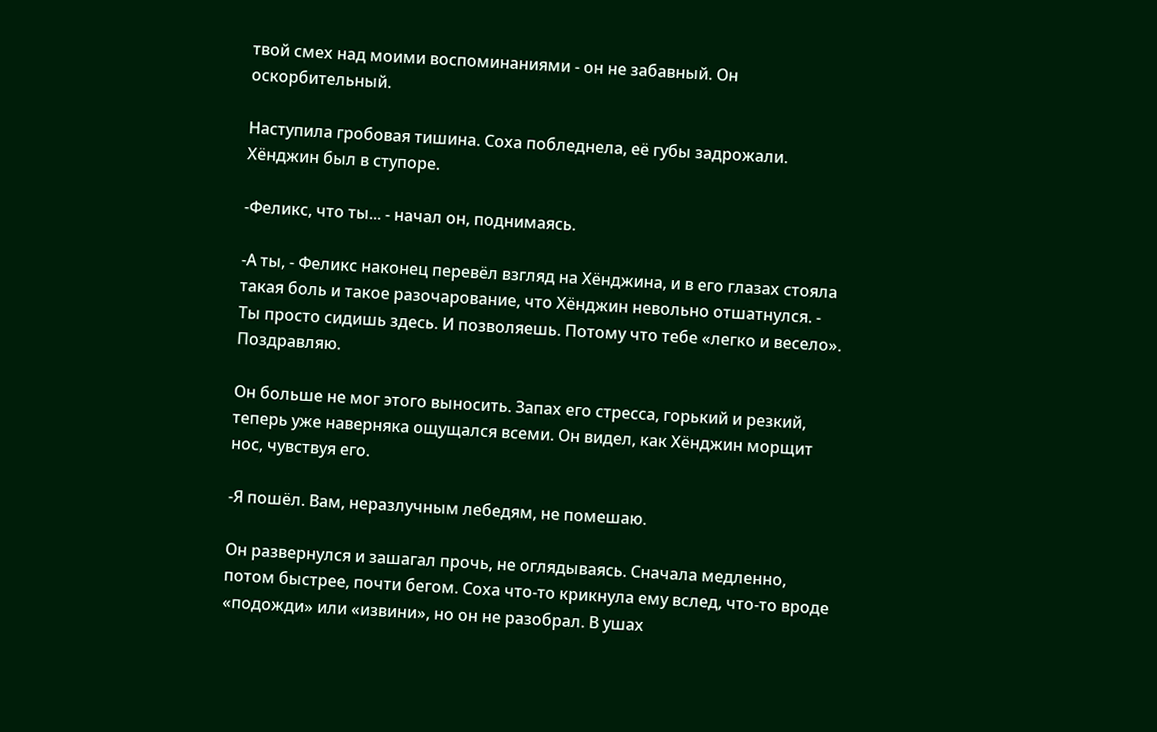твой смех над моими воспоминаниями - он не забавный. Он оскорбительный.

Наступила гробовая тишина. Соха побледнела, её губы задрожали. Хёнджин был в ступоре.

-Феликс, что ты... - начал он, поднимаясь.

-А ты, - Феликс наконец перевёл взгляд на Хёнджина, и в его глазах стояла такая боль и такое разочарование, что Хёнджин невольно отшатнулся. - Ты просто сидишь здесь. И позволяешь. Потому что тебе «легко и весело». Поздравляю.

Он больше не мог этого выносить. Запах его стресса, горький и резкий, теперь уже наверняка ощущался всеми. Он видел, как Хёнджин морщит нос, чувствуя его.

-Я пошёл. Вам, неразлучным лебедям, не помешаю.

Он развернулся и зашагал прочь, не оглядываясь. Сначала медленно, потом быстрее, почти бегом. Соха что-то крикнула ему вслед, что-то вроде «подожди» или «извини», но он не разобрал. В ушах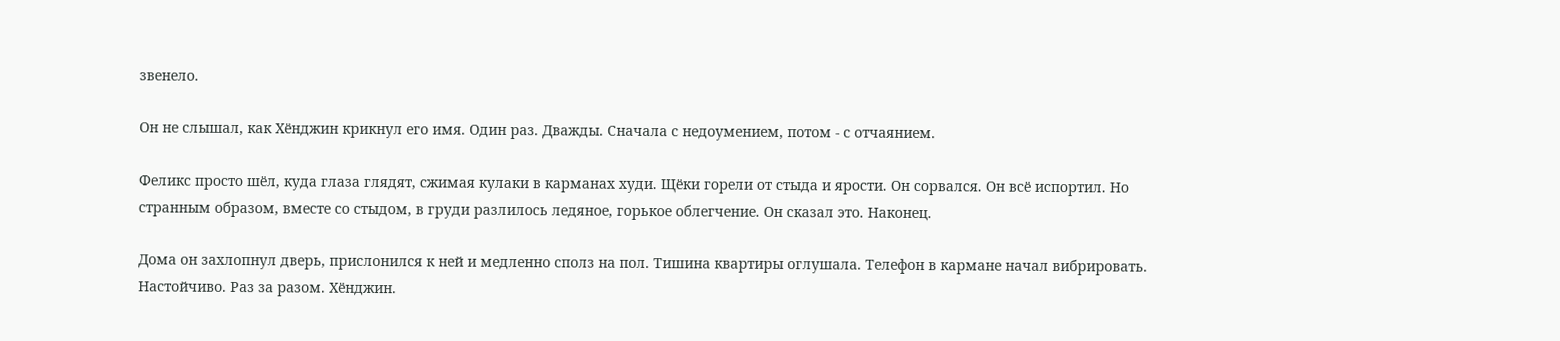звенело.

Он не слышал, как Хёнджин крикнул его имя. Один раз. Дважды. Сначала с недоумением, потом - с отчаянием.

Феликс просто шёл, куда глаза глядят, сжимая кулаки в карманах худи. Щёки горели от стыда и ярости. Он сорвался. Он всё испортил. Но странным образом, вместе со стыдом, в груди разлилось ледяное, горькое облегчение. Он сказал это. Наконец.

Дома он захлопнул дверь, прислонился к ней и медленно сполз на пол. Тишина квартиры оглушала. Телефон в кармане начал вибрировать. Настойчиво. Раз за разом. Хёнджин.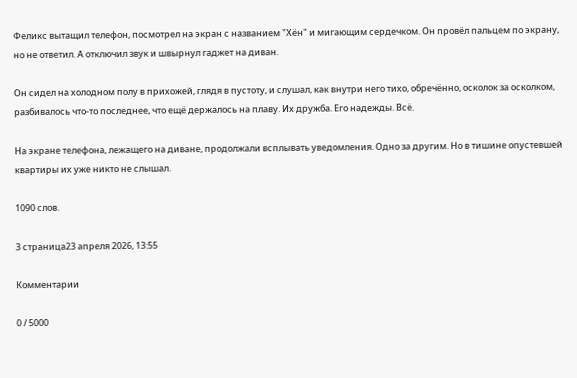Феликс вытащил телефон, посмотрел на экран с названием "Хён" и мигающим сердечком. Он провёл пальцем по экрану, но не ответил. А отключил звук и швырнул гаджет на диван.

Он сидел на холодном полу в прихожей, глядя в пустоту, и слушал, как внутри него тихо, обречённо, осколок за осколком, разбивалось что-то последнее, что ещё держалось на плаву. Их дружба. Его надежды. Всё.

На экране телефона, лежащего на диване, продолжали всплывать уведомления. Одно за другим. Но в тишине опустевшей квартиры их уже никто не слышал.

1090 слов.

3 страница23 апреля 2026, 13:55

Комментарии

0 / 5000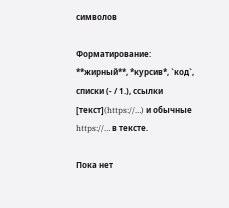символов

Форматирование: **жирный**, *курсив*, `код`, списки (- / 1.), ссылки [текст](https://…) и обычные https://… в тексте.

Пока нет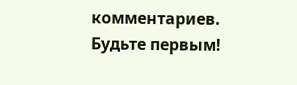комментариев. Будьте первым!